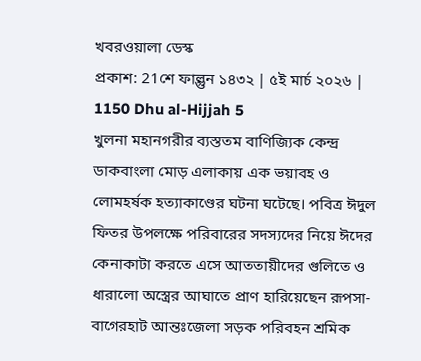খবরওয়ালা ডেস্ক
প্রকাশ: 21শে ফাল্গুন ১৪৩২ | ৫ই মার্চ ২০২৬ | 1150 Dhu al-Hijjah 5
খুলনা মহানগরীর ব্যস্ততম বাণিজ্যিক কেন্দ্র ডাকবাংলা মোড় এলাকায় এক ভয়াবহ ও লোমহর্ষক হত্যাকাণ্ডের ঘটনা ঘটেছে। পবিত্র ঈদুল ফিতর উপলক্ষে পরিবারের সদস্যদের নিয়ে ঈদের কেনাকাটা করতে এসে আততায়ীদের গুলিতে ও ধারালো অস্ত্রের আঘাতে প্রাণ হারিয়েছেন রূপসা-বাগেরহাট আন্তঃজেলা সড়ক পরিবহন শ্রমিক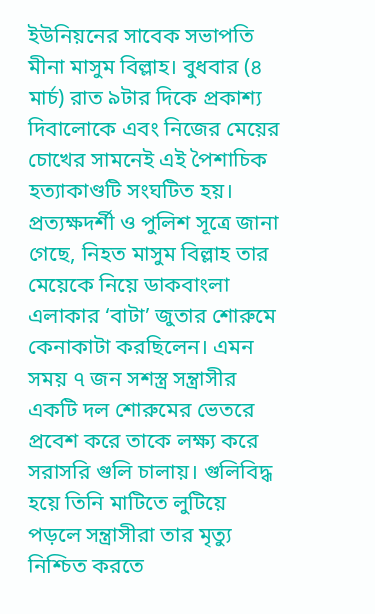ইউনিয়নের সাবেক সভাপতি মীনা মাসুম বিল্লাহ। বুধবার (৪ মার্চ) রাত ৯টার দিকে প্রকাশ্য দিবালোকে এবং নিজের মেয়ের চোখের সামনেই এই পৈশাচিক হত্যাকাণ্ডটি সংঘটিত হয়।
প্রত্যক্ষদর্শী ও পুলিশ সূত্রে জানা গেছে, নিহত মাসুম বিল্লাহ তার মেয়েকে নিয়ে ডাকবাংলা এলাকার ‘বাটা’ জুতার শোরুমে কেনাকাটা করছিলেন। এমন সময় ৭ জন সশস্ত্র সন্ত্রাসীর একটি দল শোরুমের ভেতরে প্রবেশ করে তাকে লক্ষ্য করে সরাসরি গুলি চালায়। গুলিবিদ্ধ হয়ে তিনি মাটিতে লুটিয়ে পড়লে সন্ত্রাসীরা তার মৃত্যু নিশ্চিত করতে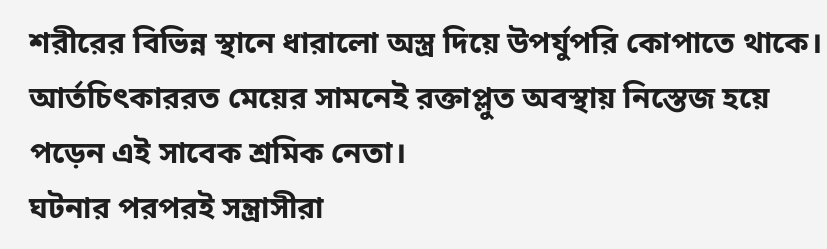শরীরের বিভিন্ন স্থানে ধারালো অস্ত্র দিয়ে উপর্যুপরি কোপাতে থাকে। আর্তচিৎকাররত মেয়ের সামনেই রক্তাপ্লুত অবস্থায় নিস্তেজ হয়ে পড়েন এই সাবেক শ্রমিক নেতা।
ঘটনার পরপরই সন্ত্রাসীরা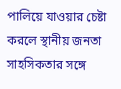পালিয়ে যাওয়ার চেষ্টা করলে স্থানীয় জনতা সাহসিকতার সঙ্গে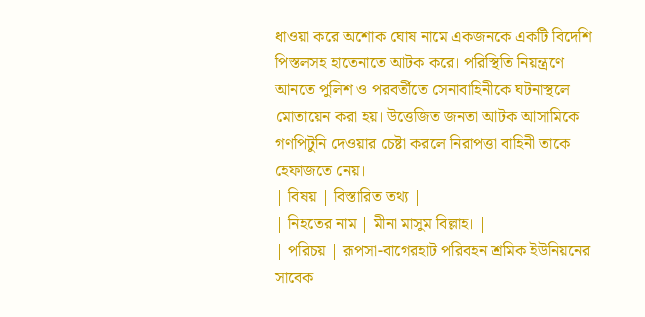ধাওয়া করে অশোক ঘোষ নামে একজনকে একটি বিদেশি পিস্তলসহ হাতেনাতে আটক করে। পরিস্থিতি নিয়ন্ত্রণে আনতে পুলিশ ও পরবর্তীতে সেনাবাহিনীকে ঘটনাস্থলে মোতায়েন করা হয়। উত্তেজিত জনতা আটক আসামিকে গণপিটুনি দেওয়ার চেষ্টা করলে নিরাপত্তা বাহিনী তাকে হেফাজতে নেয়।
| বিষয় | বিস্তারিত তথ্য |
| নিহতের নাম | মীনা মাসুম বিল্লাহ। |
| পরিচয় | রূপসা-বাগেরহাট পরিবহন শ্রমিক ইউনিয়নের সাবেক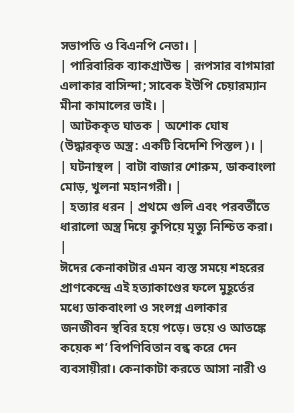সভাপতি ও বিএনপি নেতা। |
| পারিবারিক ব্যাকগ্রাউন্ড | রূপসার বাগমারা এলাকার বাসিন্দা; সাবেক ইউপি চেয়ারম্যান মীনা কামালের ভাই। |
| আটককৃত ঘাতক | অশোক ঘোষ (উদ্ধারকৃত অস্ত্র: একটি বিদেশি পিস্তল)। |
| ঘটনাস্থল | বাটা বাজার শোরুম, ডাকবাংলা মোড়, খুলনা মহানগরী। |
| হত্যার ধরন | প্রথমে গুলি এবং পরবর্তীতে ধারালো অস্ত্র দিয়ে কুপিয়ে মৃত্যু নিশ্চিত করা। |
ঈদের কেনাকাটার এমন ব্যস্ত সময়ে শহরের প্রাণকেন্দ্রে এই হত্যাকাণ্ডের ফলে মুহূর্তের মধ্যে ডাকবাংলা ও সংলগ্ন এলাকার জনজীবন স্থবির হয়ে পড়ে। ভয়ে ও আতঙ্কে কয়েক শ’ বিপণিবিতান বন্ধ করে দেন ব্যবসায়ীরা। কেনাকাটা করতে আসা নারী ও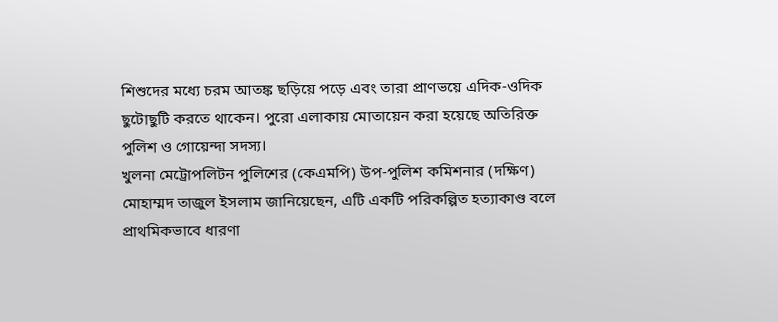শিশুদের মধ্যে চরম আতঙ্ক ছড়িয়ে পড়ে এবং তারা প্রাণভয়ে এদিক-ওদিক ছুটোছুটি করতে থাকেন। পুরো এলাকায় মোতায়েন করা হয়েছে অতিরিক্ত পুলিশ ও গোয়েন্দা সদস্য।
খুলনা মেট্রোপলিটন পুলিশের (কেএমপি) উপ-পুলিশ কমিশনার (দক্ষিণ) মোহাম্মদ তাজুল ইসলাম জানিয়েছেন, এটি একটি পরিকল্পিত হত্যাকাণ্ড বলে প্রাথমিকভাবে ধারণা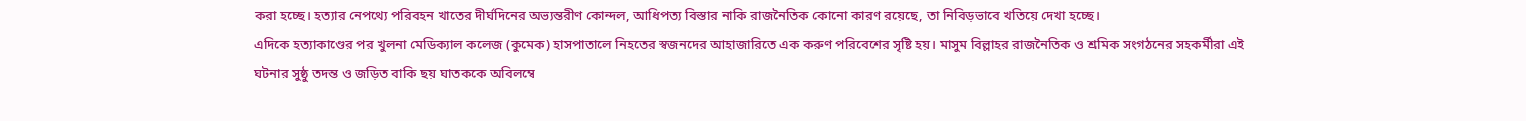করা হচ্ছে। হত্যার নেপথ্যে পরিবহন খাতের দীর্ঘদিনের অভ্যন্তরীণ কোন্দল, আধিপত্য বিস্তার নাকি রাজনৈতিক কোনো কারণ রয়েছে, তা নিবিড়ভাবে খতিয়ে দেখা হচ্ছে।
এদিকে হত্যাকাণ্ডের পর খুলনা মেডিক্যাল কলেজ (কুমেক) হাসপাতালে নিহতের স্বজনদের আহাজারিতে এক করুণ পরিবেশের সৃষ্টি হয়। মাসুম বিল্লাহর রাজনৈতিক ও শ্রমিক সংগঠনের সহকর্মীরা এই ঘটনার সুষ্ঠু তদন্ত ও জড়িত বাকি ছয় ঘাতককে অবিলম্বে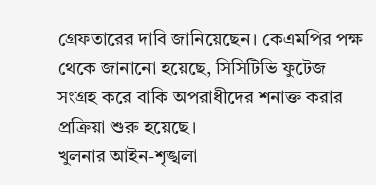গ্রেফতারের দাবি জানিয়েছেন। কেএমপির পক্ষ থেকে জানানো হয়েছে, সিসিটিভি ফুটেজ সংগ্রহ করে বাকি অপরাধীদের শনাক্ত করার প্রক্রিয়া শুরু হয়েছে।
খুলনার আইন-শৃঙ্খলা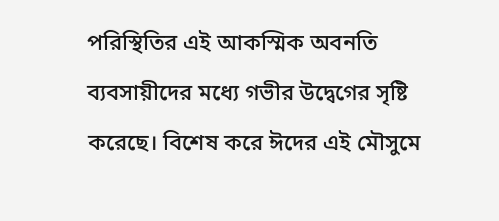পরিস্থিতির এই আকস্মিক অবনতি ব্যবসায়ীদের মধ্যে গভীর উদ্বেগের সৃষ্টি করেছে। বিশেষ করে ঈদের এই মৌসুমে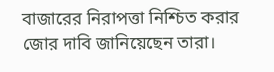বাজারের নিরাপত্তা নিশ্চিত করার জোর দাবি জানিয়েছেন তারা।